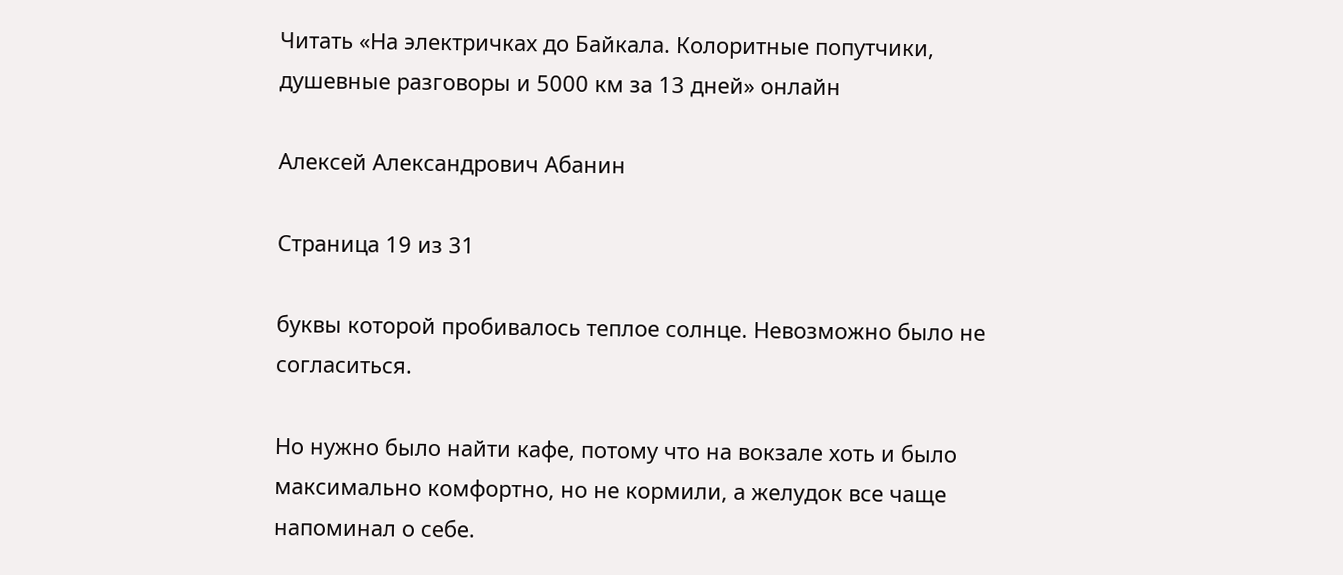Читать «На электричках до Байкала. Колоритные попутчики, душевные разговоры и 5000 км за 13 дней» онлайн

Алексей Александрович Абанин

Страница 19 из 31

буквы которой пробивалось теплое солнце. Невозможно было не согласиться.

Но нужно было найти кафе, потому что на вокзале хоть и было максимально комфортно, но не кормили, а желудок все чаще напоминал о себе.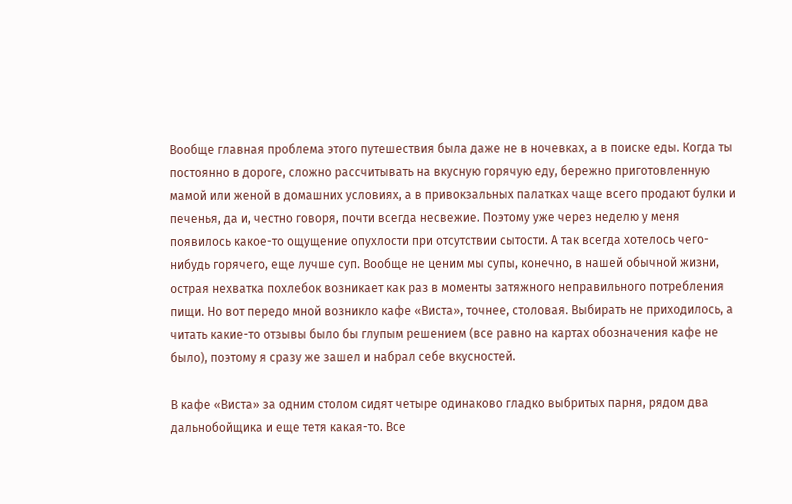Вообще главная проблема этого путешествия была даже не в ночевках, а в поиске еды. Когда ты постоянно в дороге, сложно рассчитывать на вкусную горячую еду, бережно приготовленную мамой или женой в домашних условиях, а в привокзальных палатках чаще всего продают булки и печенья, да и, честно говоря, почти всегда несвежие. Поэтому уже через неделю у меня появилось какое-то ощущение опухлости при отсутствии сытости. А так всегда хотелось чего-нибудь горячего, еще лучше суп. Вообще не ценим мы супы, конечно, в нашей обычной жизни, острая нехватка похлебок возникает как раз в моменты затяжного неправильного потребления пищи. Но вот передо мной возникло кафе «Виста», точнее, столовая. Выбирать не приходилось, а читать какие-то отзывы было бы глупым решением (все равно на картах обозначения кафе не было), поэтому я сразу же зашел и набрал себе вкусностей.

В кафе «Виста» за одним столом сидят четыре одинаково гладко выбритых парня, рядом два дальнобойщика и еще тетя какая-то. Все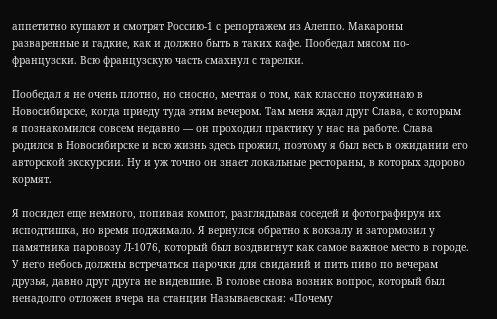аппетитно кушают и смотрят Россию-1 с репортажем из Алеппо. Макароны разваренные и гадкие, как и должно быть в таких кафе. Пообедал мясом по-французски. Всю французскую часть смахнул с тарелки.

Пообедал я не очень плотно, но сносно, мечтая о том, как классно поужинаю в Новосибирске, когда приеду туда этим вечером. Там меня ждал друг Слава, с которым я познакомился совсем недавно — он проходил практику у нас на работе. Слава родился в Новосибирске и всю жизнь здесь прожил, поэтому я был весь в ожидании его авторской экскурсии. Ну и уж точно он знает локальные рестораны, в которых здорово кормят.

Я посидел еще немного, попивая компот, разглядывая соседей и фотографируя их исподтишка, но время поджимало. Я вернулся обратно к вокзалу и затормозил у памятника паровозу Л-1076, который был воздвигнут как самое важное место в городе. У него небось должны встречаться парочки для свиданий и пить пиво по вечерам друзья, давно друг друга не видевшие. В голове снова возник вопрос, который был ненадолго отложен вчера на станции Называевская: «Почему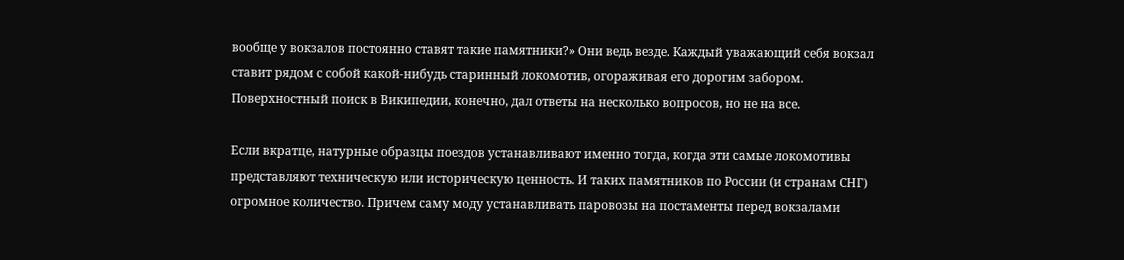вообще у вокзалов постоянно ставят такие памятники?» Они ведь везде. Каждый уважающий себя вокзал ставит рядом с собой какой-нибудь старинный локомотив, огораживая его дорогим забором. Поверхностный поиск в Википедии, конечно, дал ответы на несколько вопросов, но не на все.

Если вкратце, натурные образцы поездов устанавливают именно тогда, когда эти самые локомотивы представляют техническую или историческую ценность. И таких памятников по России (и странам СНГ) огромное количество. Причем саму моду устанавливать паровозы на постаменты перед вокзалами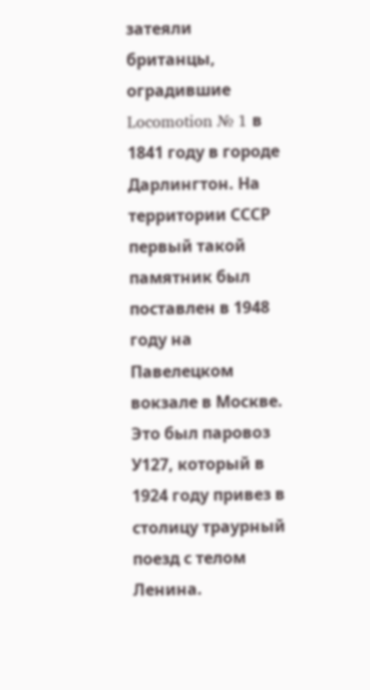затеяли британцы, оградившие Locomotion № 1 в 1841 году в городе Дарлингтон. На территории СССР первый такой памятник был поставлен в 1948 году на Павелецком вокзале в Москве. Это был паровоз У127, который в 1924 году привез в столицу траурный поезд с телом Ленина.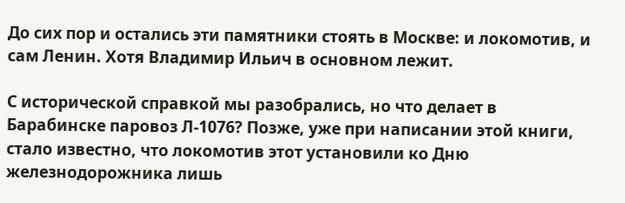До сих пор и остались эти памятники стоять в Москве: и локомотив, и сам Ленин. Хотя Владимир Ильич в основном лежит.

С исторической справкой мы разобрались, но что делает в Барабинске паровоз Л-1076? Позже, уже при написании этой книги, стало известно, что локомотив этот установили ко Дню железнодорожника лишь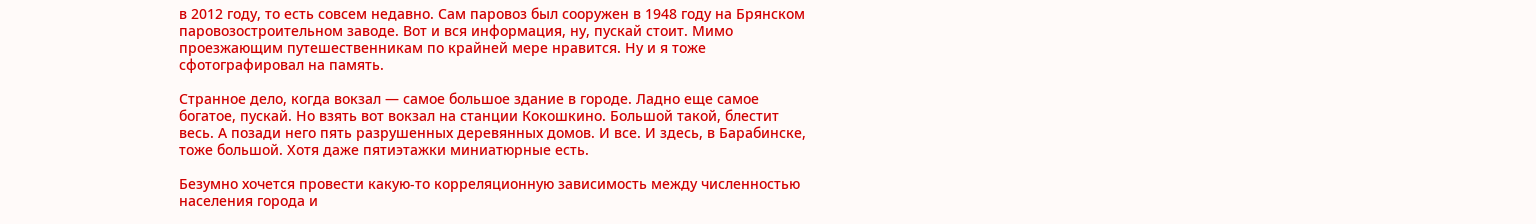в 2012 году, то есть совсем недавно. Сам паровоз был сооружен в 1948 году на Брянском паровозостроительном заводе. Вот и вся информация, ну, пускай стоит. Мимо проезжающим путешественникам по крайней мере нравится. Ну и я тоже сфотографировал на память.

Странное дело, когда вокзал — самое большое здание в городе. Ладно еще самое богатое, пускай. Но взять вот вокзал на станции Кокошкино. Большой такой, блестит весь. А позади него пять разрушенных деревянных домов. И все. И здесь, в Барабинске, тоже большой. Хотя даже пятиэтажки миниатюрные есть.

Безумно хочется провести какую-то корреляционную зависимость между численностью населения города и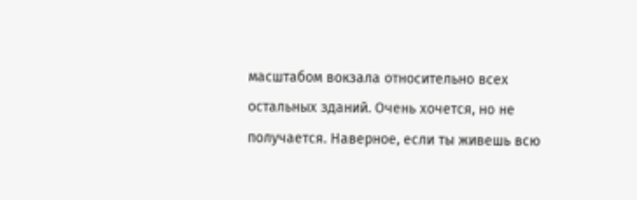масштабом вокзала относительно всех остальных зданий. Очень хочется, но не получается. Наверное, если ты живешь всю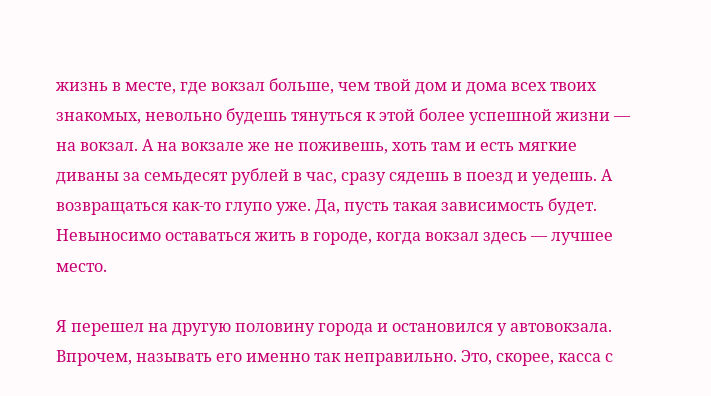жизнь в месте, где вокзал больше, чем твой дом и дома всех твоих знакомых, невольно будешь тянуться к этой более успешной жизни — на вокзал. А на вокзале же не поживешь, хоть там и есть мягкие диваны за семьдесят рублей в час, сразу сядешь в поезд и уедешь. А возвращаться как-то глупо уже. Да, пусть такая зависимость будет. Невыносимо оставаться жить в городе, когда вокзал здесь — лучшее место.

Я перешел на другую половину города и остановился у автовокзала. Впрочем, называть его именно так неправильно. Это, скорее, касса с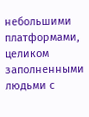небольшими платформами, целиком заполненными людьми с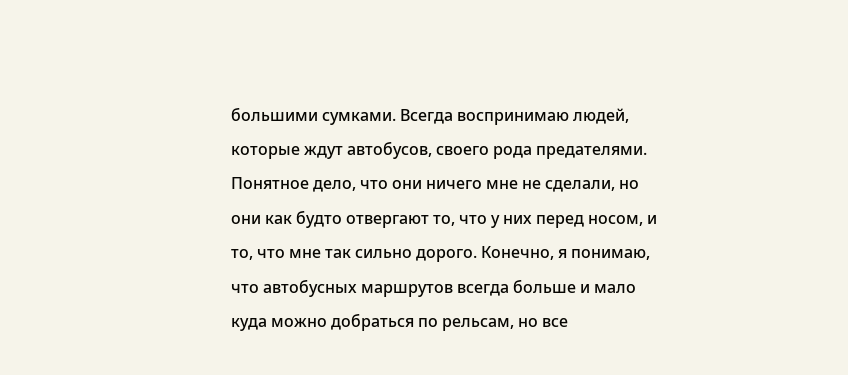большими сумками. Всегда воспринимаю людей, которые ждут автобусов, своего рода предателями. Понятное дело, что они ничего мне не сделали, но они как будто отвергают то, что у них перед носом, и то, что мне так сильно дорого. Конечно, я понимаю, что автобусных маршрутов всегда больше и мало куда можно добраться по рельсам, но все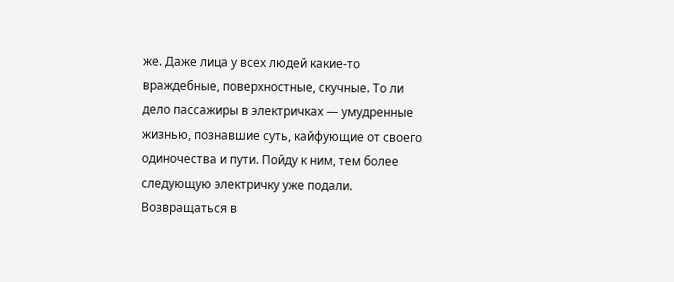же. Даже лица у всех людей какие-то враждебные, поверхностные, скучные. То ли дело пассажиры в электричках — умудренные жизнью, познавшие суть, кайфующие от своего одиночества и пути. Пойду к ним, тем более следующую электричку уже подали. Возвращаться в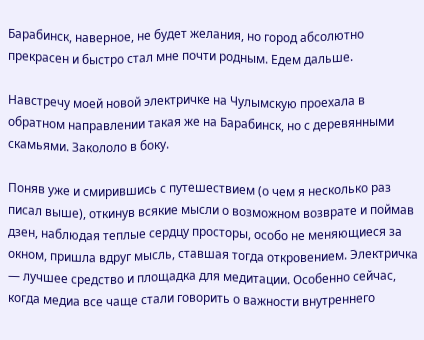Барабинск, наверное, не будет желания, но город абсолютно прекрасен и быстро стал мне почти родным. Едем дальше.

Навстречу моей новой электричке на Чулымскую проехала в обратном направлении такая же на Барабинск, но с деревянными скамьями. Закололо в боку.

Поняв уже и смирившись с путешествием (о чем я несколько раз писал выше), откинув всякие мысли о возможном возврате и поймав дзен, наблюдая теплые сердцу просторы, особо не меняющиеся за окном, пришла вдруг мысль, ставшая тогда откровением. Электричка — лучшее средство и площадка для медитации. Особенно сейчас, когда медиа все чаще стали говорить о важности внутреннего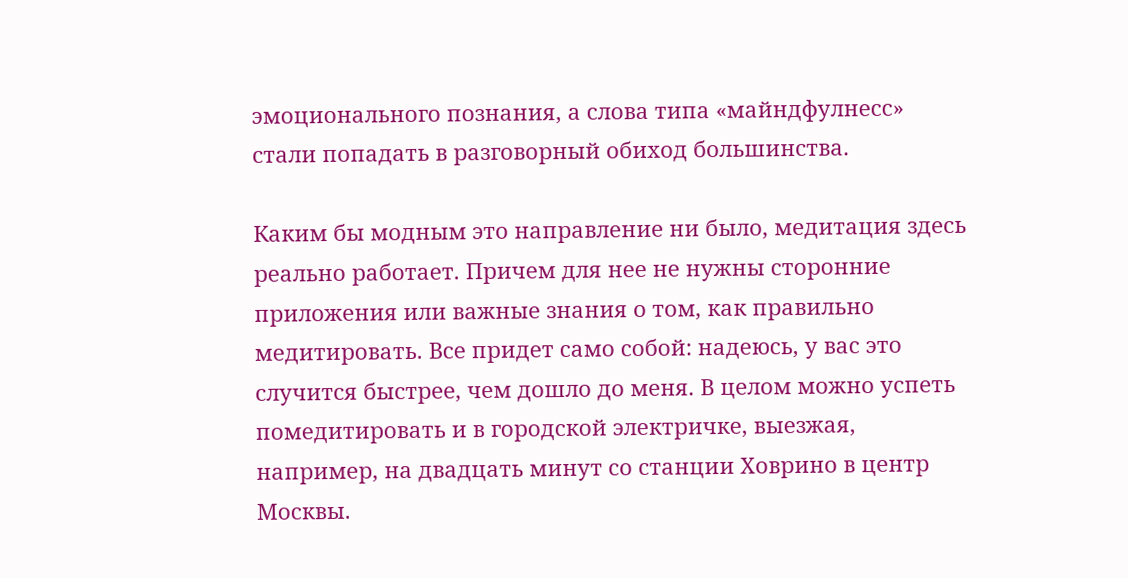эмоционального познания, а слова типа «майндфулнесс» стали попадать в разговорный обиход большинства.

Каким бы модным это направление ни было, медитация здесь реально работает. Причем для нее не нужны сторонние приложения или важные знания о том, как правильно медитировать. Все придет само собой: надеюсь, у вас это случится быстрее, чем дошло до меня. В целом можно успеть помедитировать и в городской электричке, выезжая, например, на двадцать минут со станции Ховрино в центр Москвы.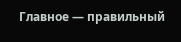Главное — правильный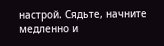настрой. Сядьте, начните медленно и